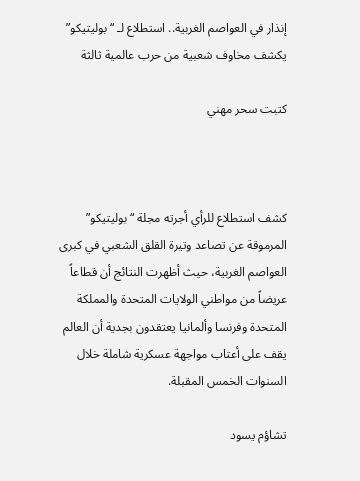إنذار في العواصم الغربية.. استطلاع لـ “بوليتيكو” يكشف مخاوف شعبية من حرب عالمية ثالثة

كتبت سحر مهني



كشف استطلاع للرأي أجرته مجلة “بوليتيكو” المرموقة عن تصاعد وتيرة القلق الشعبي في كبرى العواصم الغربية، حيث أظهرت النتائج أن قطاعاً عريضاً من مواطني الولايات المتحدة والمملكة المتحدة وفرنسا وألمانيا يعتقدون بجدية أن العالم يقف على أعتاب مواجهة عسكرية شاملة خلال السنوات الخمس المقبلة.

تشاؤم يسود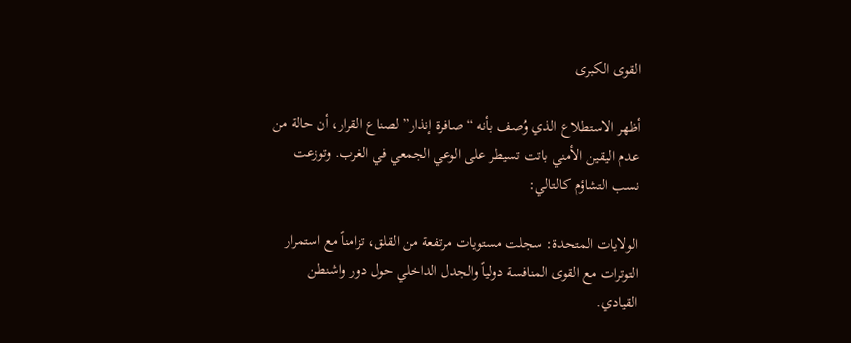القوى الكبرى

أظهر الاستطلاع الذي وُصف بأنه “صافرة إنذار” لصناع القرار، أن حالة من عدم اليقين الأمني باتت تسيطر على الوعي الجمعي في الغرب. وتوزعت نسب التشاؤم كالتالي:

الولايات المتحدة: سجلت مستويات مرتفعة من القلق، تزامناً مع استمرار التوترات مع القوى المنافسة دولياً والجدل الداخلي حول دور واشنطن القيادي.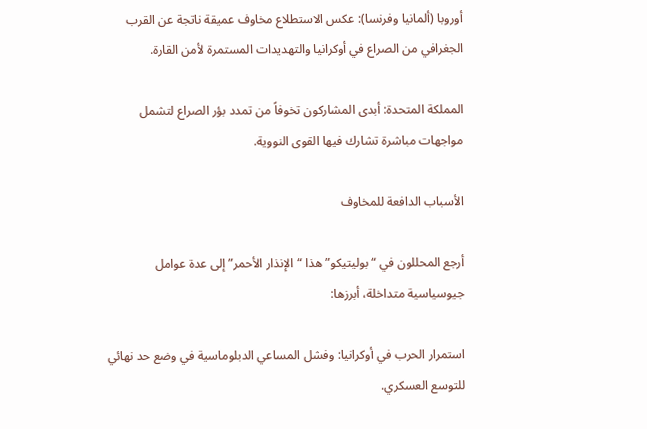أوروبا (ألمانيا وفرنسا): عكس الاستطلاع مخاوف عميقة ناتجة عن القرب الجغرافي من الصراع في أوكرانيا والتهديدات المستمرة لأمن القارة.

المملكة المتحدة: أبدى المشاركون تخوفاً من تمدد بؤر الصراع لتشمل مواجهات مباشرة تشارك فيها القوى النووية.

الأسباب الدافعة للمخاوف

أرجع المحللون في “بوليتيكو” هذا “الإنذار الأحمر” إلى عدة عوامل جيوسياسية متداخلة، أبرزها:

استمرار الحرب في أوكرانيا: وفشل المساعي الدبلوماسية في وضع حد نهائي للتوسع العسكري.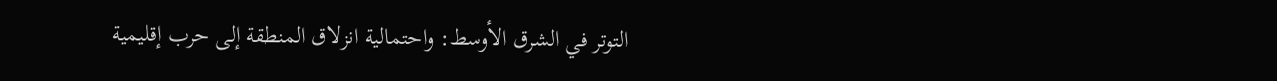التوتر في الشرق الأوسط: واحتمالية انزلاق المنطقة إلى حرب إقليمية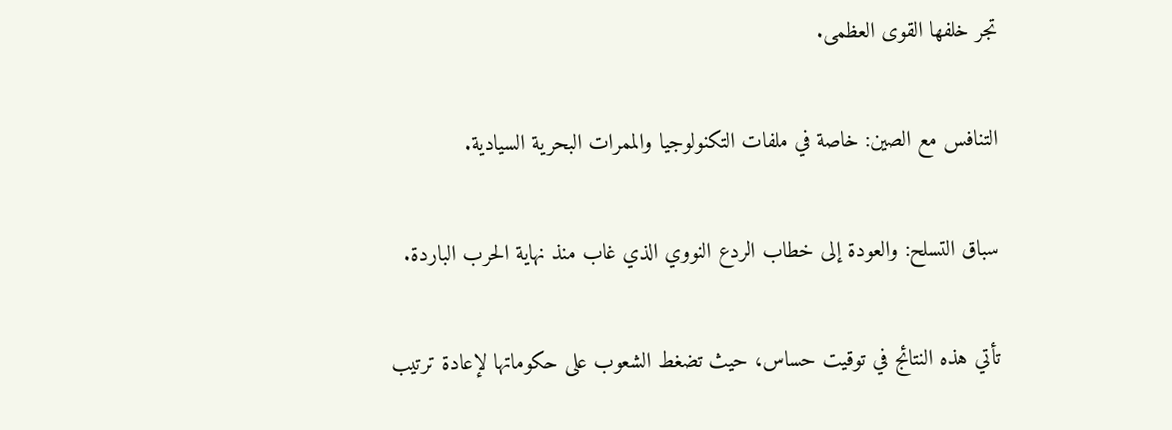تجر خلفها القوى العظمى.

التنافس مع الصين: خاصة في ملفات التكنولوجيا والممرات البحرية السيادية.

سباق التسلح: والعودة إلى خطاب الردع النووي الذي غاب منذ نهاية الحرب الباردة.

تأتي هذه النتائج في توقيت حساس، حيث تضغط الشعوب على حكوماتها لإعادة ترتيب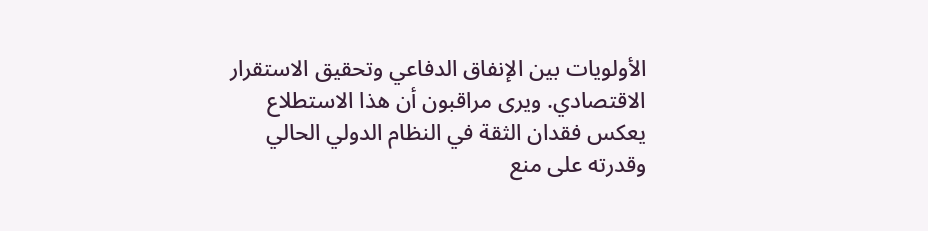الأولويات بين الإنفاق الدفاعي وتحقيق الاستقرار الاقتصادي. ويرى مراقبون أن هذا الاستطلاع يعكس فقدان الثقة في النظام الدولي الحالي وقدرته على منع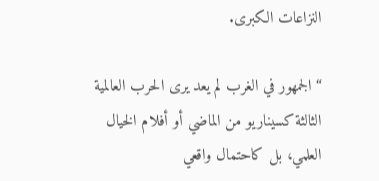النزاعات الكبرى.

“الجمهور في الغرب لم يعد يرى الحرب العالمية الثالثة كسيناريو من الماضي أو أفلام الخيال العلمي، بل كاحتمال واقعي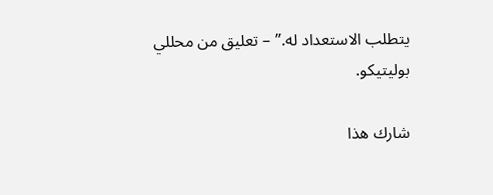يتطلب الاستعداد له.” – تعليق من محللي بوليتيكو.

شارك هذا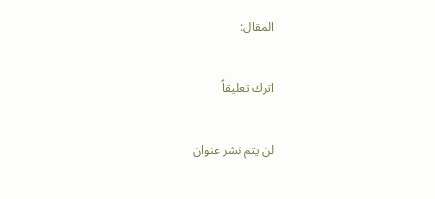المقال:

اترك تعليقاً

لن يتم نشر عنوان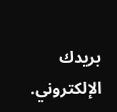بريدك الإلكتروني.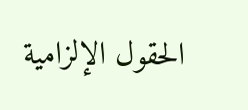الحقول الإلزامية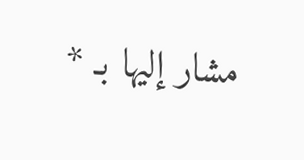مشار إليها بـ *